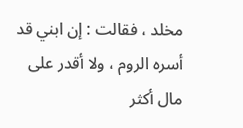مخلد ، فقالت : إن ابني قد أسره الروم ، ولا أقدر على مال أكثر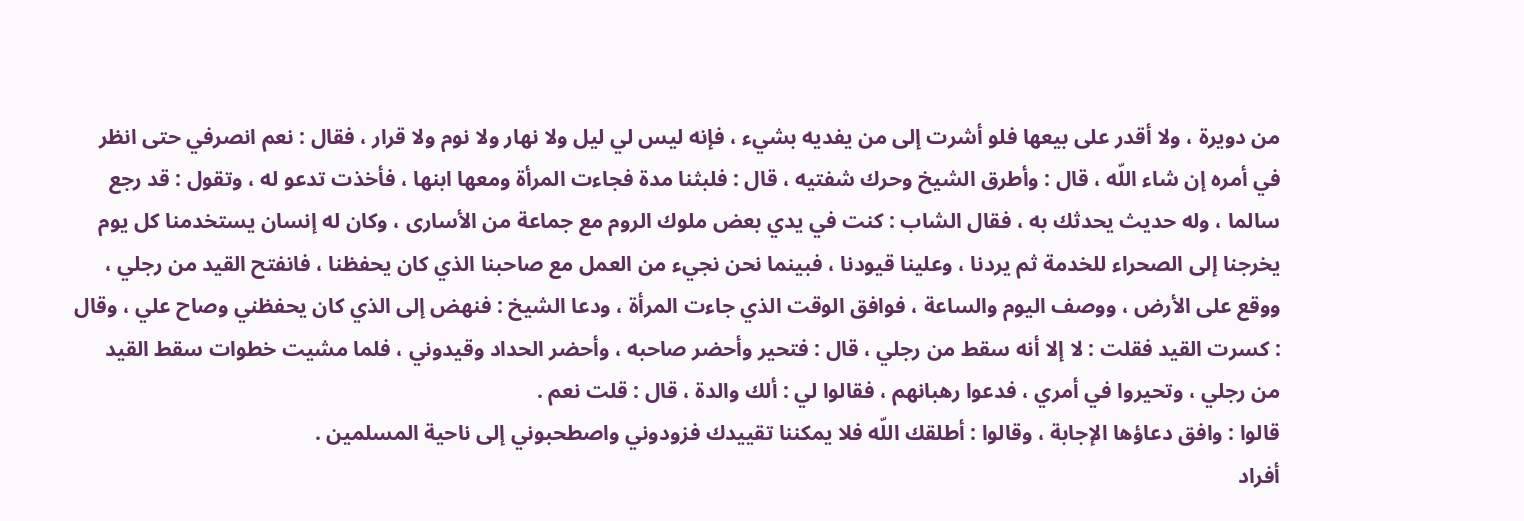من دويرة ، ولا أقدر على بيعها فلو أشرت إلى من يفديه بشيء ، فإنه ليس لي ليل ولا نهار ولا نوم ولا قرار ، فقال : نعم انصرفي حتى انظر في أمره إن شاء اللّه ، قال : وأطرق الشيخ وحرك شفتيه ، قال : فلبثنا مدة فجاءت المرأة ومعها ابنها ، فأخذت تدعو له ، وتقول : قد رجع سالما ، وله حديث يحدثك به ، فقال الشاب : كنت في يدي بعض ملوك الروم مع جماعة من الأسارى ، وكان له إنسان يستخدمنا كل يوم يخرجنا إلى الصحراء للخدمة ثم يردنا ، وعلينا قيودنا ، فبينما نحن نجيء من العمل مع صاحبنا الذي كان يحفظنا ، فانفتح القيد من رجلي ، ووقع على الأرض ، ووصف اليوم والساعة ، فوافق الوقت الذي جاءت المرأة ، ودعا الشيخ : فنهض إلى الذي كان يحفظني وصاح علي ، وقال : كسرت القيد فقلت : لا إلا أنه سقط من رجلي ، قال : فتحير وأحضر صاحبه ، وأحضر الحداد وقيدوني ، فلما مشيت خطوات سقط القيد من رجلي ، وتحيروا في أمري ، فدعوا رهبانهم ، فقالوا لي : ألك والدة ، قال : قلت نعم .
قالوا : وافق دعاؤها الإجابة ، وقالوا : أطلقك اللّه فلا يمكننا تقييدك فزودوني واصطحبوني إلى ناحية المسلمين .
أفراد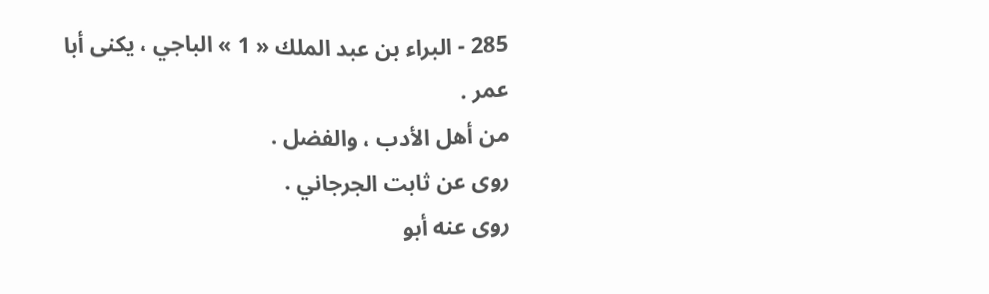285 - البراء بن عبد الملك « 1 » الباجي ، يكنى أبا عمر .
من أهل الأدب ، والفضل .
روى عن ثابت الجرجاني .
روى عنه أبو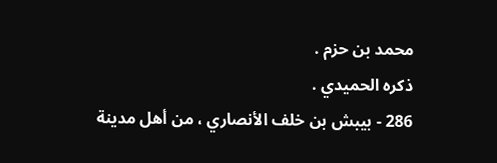محمد بن حزم .
ذكره الحميدي .
286 - بيبش بن خلف الأنصاري ، من أهل مدينة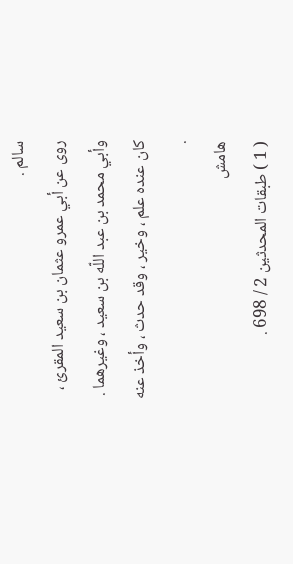سالم .
روى عن أبي عمرو عثمان بن سعيد المقرئ ، وأبي محمد بن عبد اللّه بن سعيد ، وغيرهما .
كان عنده علم ، وخير ، وقد حدث ، وأخذ عنه .
هامش
( 1 ) طبقات المحدثين 2 / 698 .